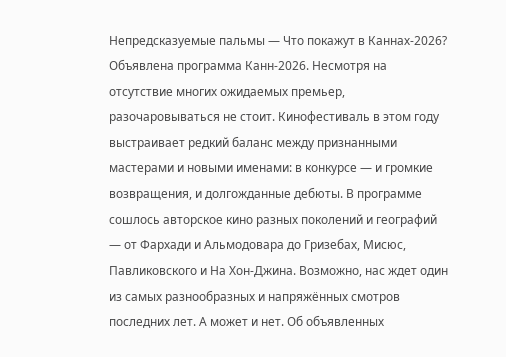Непредсказуемые пальмы — Что покажут в Каннах-2026?
Объявлена программа Канн-2026. Несмотря на отсутствие многих ожидаемых премьер, разочаровываться не стоит. Кинофестиваль в этом году выстраивает редкий баланс между признанными мастерами и новыми именами: в конкурсе — и громкие возвращения, и долгожданные дебюты. В программе сошлось авторское кино разных поколений и географий — от Фархади и Альмодовара до Гризебах, Мисюс, Павликовского и На Хон-Джина. Возможно, нас ждет один из самых разнообразных и напряжённых смотров последних лет. А может и нет. Об объявленных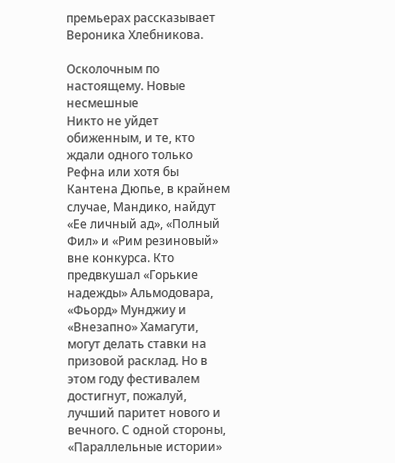премьерах рассказывает Вероника Хлебникова.

Осколочным по настоящему. Новые несмешные
Никто не уйдет обиженным, и те, кто ждали одного только Рефна или хотя бы Кантена Дюпье, в крайнем случае, Мандико, найдут «Ее личный ад», «Полный Фил» и «Рим резиновый» вне конкурса. Кто предвкушал «Горькие надежды» Альмодовара, «Фьорд» Мунджиу и «Внезапно» Хамагути, могут делать ставки на призовой расклад. Но в этом году фестивалем достигнут, пожалуй, лучший паритет нового и вечного. С одной стороны, «Параллельные истории»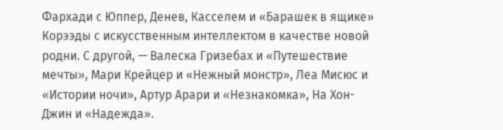Фархади с Юппер, Денев, Касселем и «Барашек в ящике» Корээды с искусственным интеллектом в качестве новой родни. С другой, — Валеска Гризебах и «Путешествие мечты», Мари Крейцер и «Нежный монстр», Леа Мисюс и «Истории ночи», Артур Арари и «Незнакомка», На Хон-Джин и «Надежда».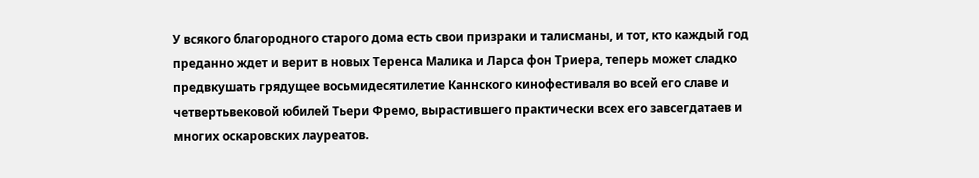У всякого благородного старого дома есть свои призраки и талисманы, и тот, кто каждый год преданно ждет и верит в новых Теренса Малика и Ларса фон Триера, теперь может сладко предвкушать грядущее восьмидесятилетие Каннского кинофестиваля во всей его славе и четвертьвековой юбилей Тьери Фремо, вырастившего практически всех его завсегдатаев и многих оскаровских лауреатов.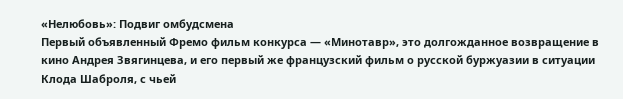«Нелюбовь»: Подвиг омбудсмена
Первый объявленный Фремо фильм конкурса — «Минотавр», это долгожданное возвращение в кино Андрея Звягинцева, и его первый же французский фильм о русской буржуазии в ситуации Клода Шаброля, с чьей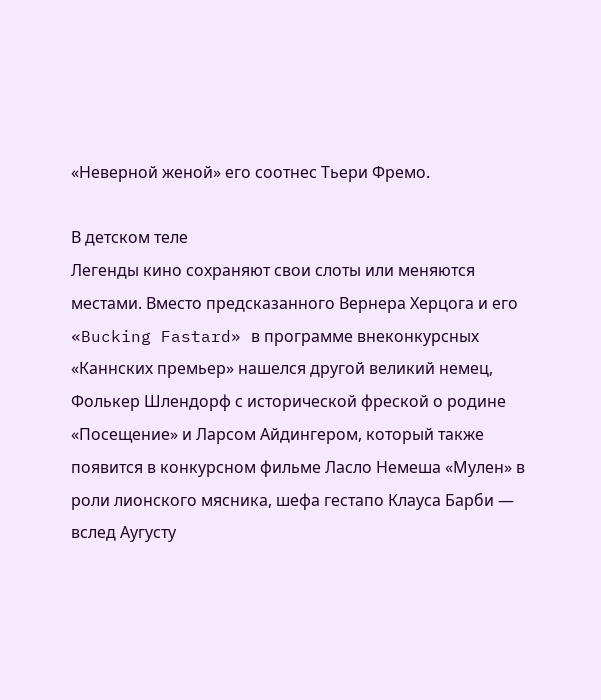«Неверной женой» его соотнес Тьери Фремо.

В детском теле
Легенды кино сохраняют свои слоты или меняются местами. Вместо предсказанного Вернера Херцога и его «Bucking Fastard» в программе внеконкурсных «Каннских премьер» нашелся другой великий немец, Фолькер Шлендорф с исторической фреской о родине «Посещение» и Ларсом Айдингером, который также появится в конкурсном фильме Ласло Немеша «Мулен» в роли лионского мясника, шефа гестапо Клауса Барби — вслед Аугусту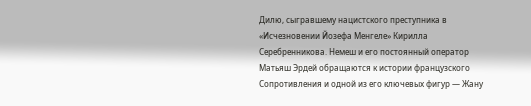Дилю, сыгравшему нацистского преступника в «Исчезновении Йозефа Менгеле» Кирилла Серебренникова. Немеш и его постоянный оператор Матьяш Эрдей обращаются к истории французского Сопротивления и одной из его ключевых фигур — Жану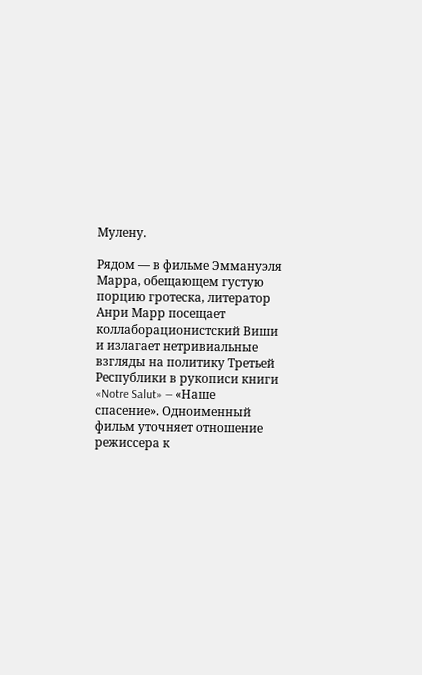Мулену.

Рядом — в фильме Эммануэля Марра, обещающем густую порцию гротеска, литератор Анри Марр посещает коллаборационистский Виши и излагает нетривиальные взгляды на политику Третьей Республики в рукописи книги «Notre Salut» — «Наше спасение». Одноименный фильм уточняет отношение режиссера к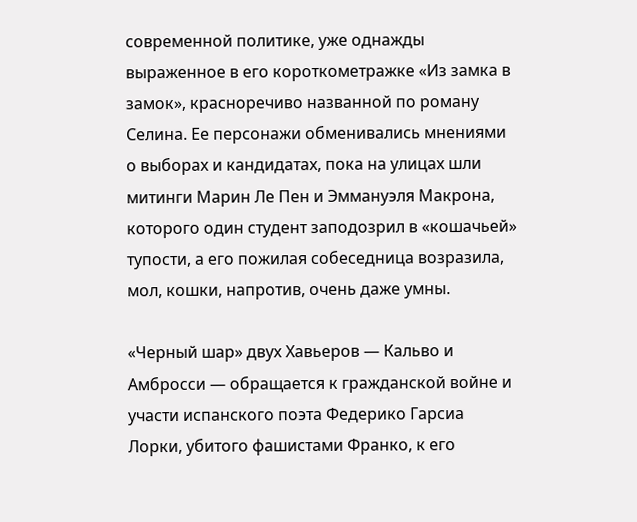современной политике, уже однажды выраженное в его короткометражке «Из замка в замок», красноречиво названной по роману Селина. Ее персонажи обменивались мнениями о выборах и кандидатах, пока на улицах шли митинги Марин Ле Пен и Эммануэля Макрона, которого один студент заподозрил в «кошачьей» тупости, а его пожилая собеседница возразила, мол, кошки, напротив, очень даже умны.

«Черный шар» двух Хавьеров — Кальво и Амбросси — обращается к гражданской войне и участи испанского поэта Федерико Гарсиа Лорки, убитого фашистами Франко, к его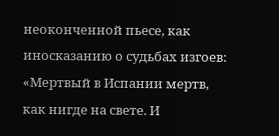неоконченной пьесе, как иносказанию о судьбах изгоев: «Мертвый в Испании мертв, как нигде на свете. И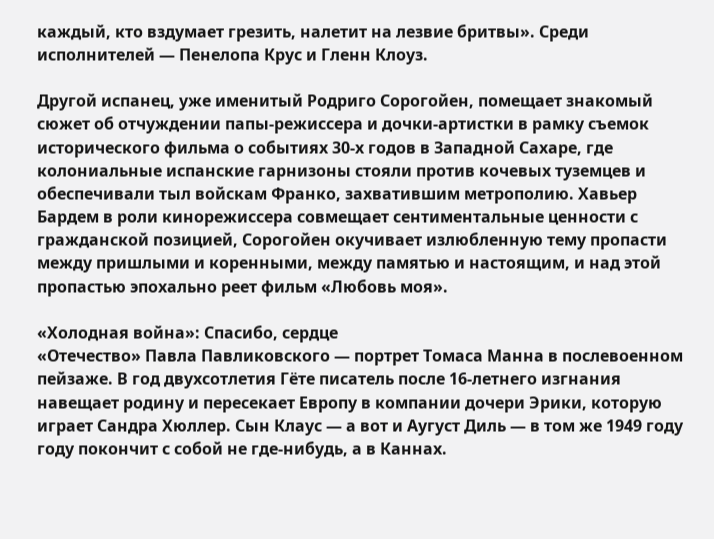каждый, кто вздумает грезить, налетит на лезвие бритвы». Среди исполнителей — Пенелопа Крус и Гленн Клоуз.

Другой испанец, уже именитый Родриго Сорогойен, помещает знакомый сюжет об отчуждении папы-режиссера и дочки-артистки в рамку съемок исторического фильма о событиях 30-х годов в Западной Сахаре, где колониальные испанские гарнизоны стояли против кочевых туземцев и обеспечивали тыл войскам Франко, захватившим метрополию. Хавьер Бардем в роли кинорежиссера совмещает сентиментальные ценности с гражданской позицией, Сорогойен окучивает излюбленную тему пропасти между пришлыми и коренными, между памятью и настоящим, и над этой пропастью эпохально реет фильм «Любовь моя».

«Холодная война»: Спасибо, сердце
«Отечество» Павла Павликовского — портрет Томаса Манна в послевоенном пейзаже. В год двухсотлетия Гёте писатель после 16-летнего изгнания навещает родину и пересекает Европу в компании дочери Эрики, которую играет Сандра Хюллер. Сын Клаус — а вот и Аугуст Диль — в том же 1949 году году покончит с собой не где-нибудь, а в Каннах.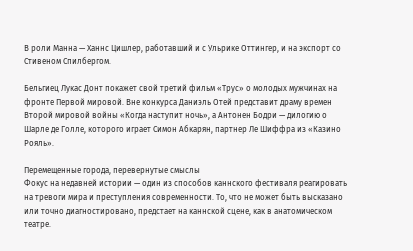В роли Манна — Ханнс Цишлер, работавший и с Ульрике Оттингер, и на экспорт со Стивеном Спилбергом.

Бельгиец Лукас Донт покажет свой третий фильм «Трус» о молодых мужчинах на фронте Первой мировой. Вне конкурса Даниэль Отей представит драму времен Второй мировой войны «Когда наступит ночь», а Антонен Бодри — дилогию о Шарле де Голле, которого играет Симон Абкарян, партнер Ле Шиффра из «Казино Рояль».

Перемещенные города, перевернутые смыслы
Фокус на недавней истории — один из способов каннского фестиваля реагировать на тревоги мира и преступления современности. То, что не может быть высказано или точно диагностировано, предстает на каннской сцене, как в анатомическом театре.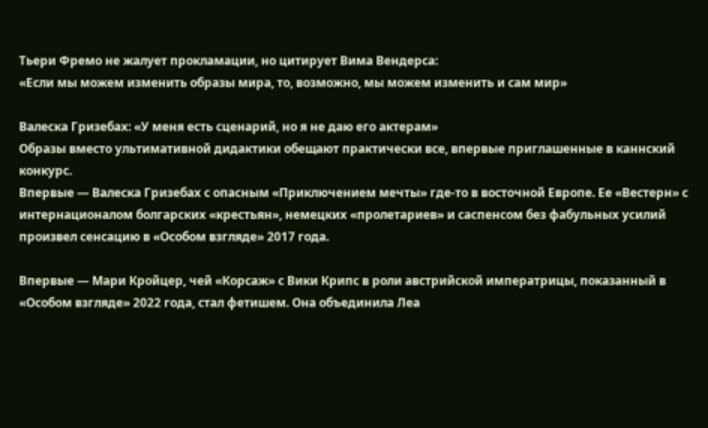Тьери Фремо не жалует прокламации, но цитирует Вима Вендерса:
«Если мы можем изменить образы мира, то, возможно, мы можем изменить и сам мир»

Валеска Гризебах: «У меня есть сценарий, но я не даю его актерам»
Образы вместо ультимативной дидактики обещают практически все, впервые приглашенные в каннский конкурс.
Впервые — Валеска Гризебах с опасным «Приключением мечты» где-то в восточной Европе. Ее «Вестерн» с интернационалом болгарских «крестьян», немецких «пролетариев» и саспенсом без фабульных усилий произвел сенсацию в «Особом взгляде» 2017 года.

Впервые — Мари Кройцер, чей «Корсаж» с Вики Крипс в роли австрийской императрицы, показанный в «Особом взгляде» 2022 года, стал фетишем. Она объединила Леа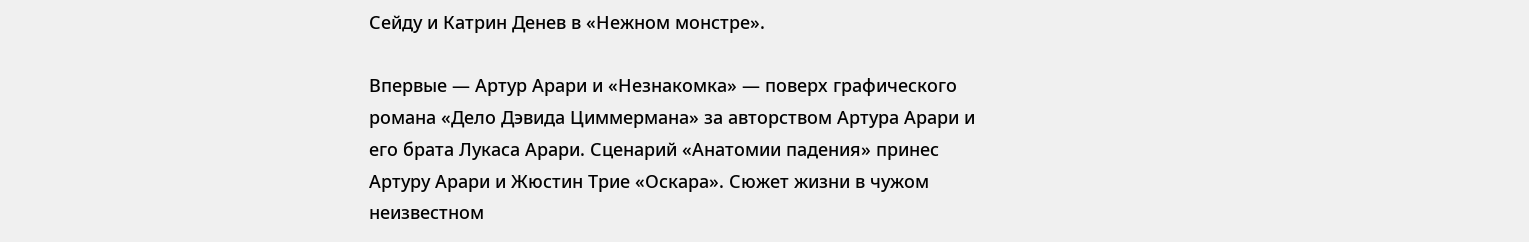Сейду и Катрин Денев в «Нежном монстре».

Впервые — Артур Арари и «Незнакомка» — поверх графического романа «Дело Дэвида Циммермана» за авторством Артура Арари и его брата Лукаса Арари. Сценарий «Анатомии падения» принес Артуру Арари и Жюстин Трие «Оскара». Сюжет жизни в чужом неизвестном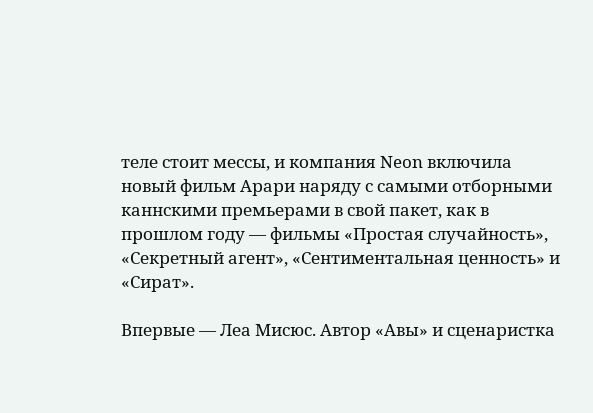теле стоит мессы, и компания Neon включила новый фильм Арари наряду с самыми отборными каннскими премьерами в свой пакет, как в прошлом году — фильмы «Простая случайность», «Секретный агент», «Сентиментальная ценность» и «Сират».

Впервые — Леа Мисюс. Автор «Авы» и сценаристка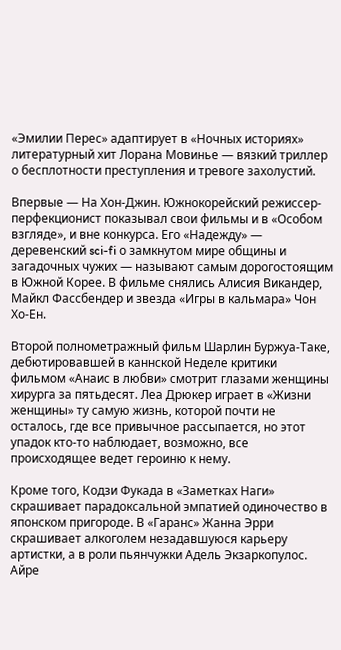«Эмилии Перес» адаптирует в «Ночных историях» литературный хит Лорана Мовинье — вязкий триллер о бесплотности преступления и тревоге захолустий.

Впервые — На Хон-Джин. Южнокорейский режиссер-перфекционист показывал свои фильмы и в «Особом взгляде», и вне конкурса. Его «Надежду» — деревенский sci-fi о замкнутом мире общины и загадочных чужих — называют самым дорогостоящим в Южной Корее. В фильме снялись Алисия Викандер, Майкл Фассбендер и звезда «Игры в кальмара» Чон Хо-Ен.

Второй полнометражный фильм Шарлин Буржуа-Таке, дебютировавшей в каннской Неделе критики фильмом «Анаис в любви» смотрит глазами женщины хирурга за пятьдесят. Леа Дрюкер играет в «Жизни женщины» ту самую жизнь, которой почти не осталось, где все привычное рассыпается, но этот упадок кто-то наблюдает, возможно, все происходящее ведет героиню к нему.

Кроме того, Кодзи Фукада в «Заметках Наги» скрашивает парадоксальной эмпатией одиночество в японском пригороде. В «Гаранс» Жанна Эрри скрашивает алкоголем незадавшуюся карьеру артистки, а в роли пьянчужки Адель Экзаркопулос. Айре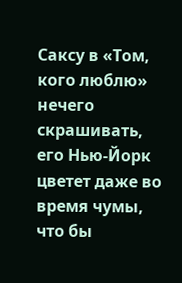Саксу в «Том, кого люблю» нечего скрашивать, его Нью-Йорк цветет даже во время чумы, что бы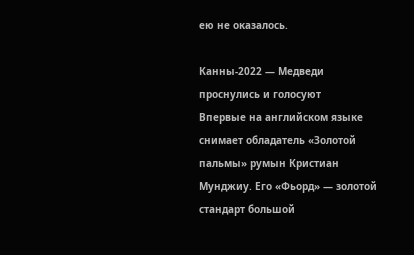ею не оказалось.

Канны-2022 — Медведи проснулись и голосуют
Впервые на английском языке снимает обладатель «Золотой пальмы» румын Кристиан Мунджиу. Его «Фьорд» — золотой стандарт большой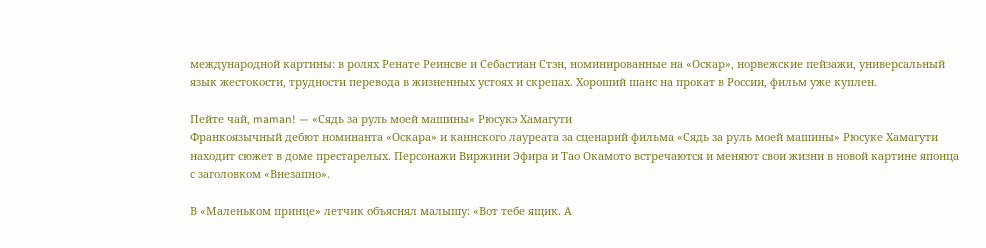международной картины: в ролях Ренате Реинсве и Себастиан Стэн, номинированные на «Оскар», норвежские пейзажи, универсальный язык жестокости, трудности перевода в жизненных устоях и скрепах. Хороший шанс на прокат в России, фильм уже куплен.

Пейте чай, maman! — «Сядь за руль моей машины» Рюсукэ Хамагути
Франкоязычный дебют номинанта «Оскара» и каннского лауреата за сценарий фильма «Сядь за руль моей машины» Рюсуке Хамагути находит сюжет в доме престарелых. Персонажи Виржини Эфира и Тао Окамото встречаются и меняют свои жизни в новой картине японца с заголовком «Внезапно».

В «Маленьком принце» летчик объяснял малышу: «Вот тебе ящик. А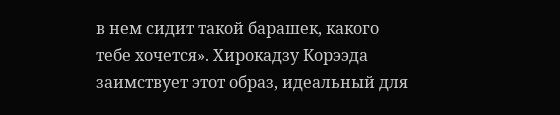в нем сидит такой барашек, какого тебе хочется». Хирокадзу Корээда заимствует этот образ, идеальный для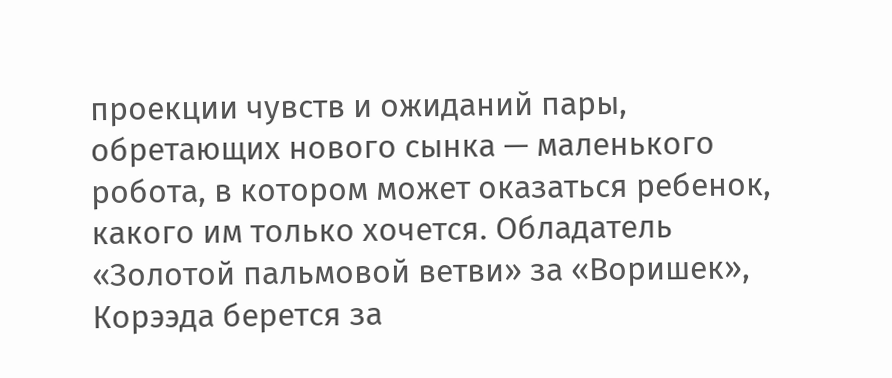проекции чувств и ожиданий пары, обретающих нового сынка — маленького робота, в котором может оказаться ребенок, какого им только хочется. Обладатель «Золотой пальмовой ветви» за «Воришек», Корээда берется за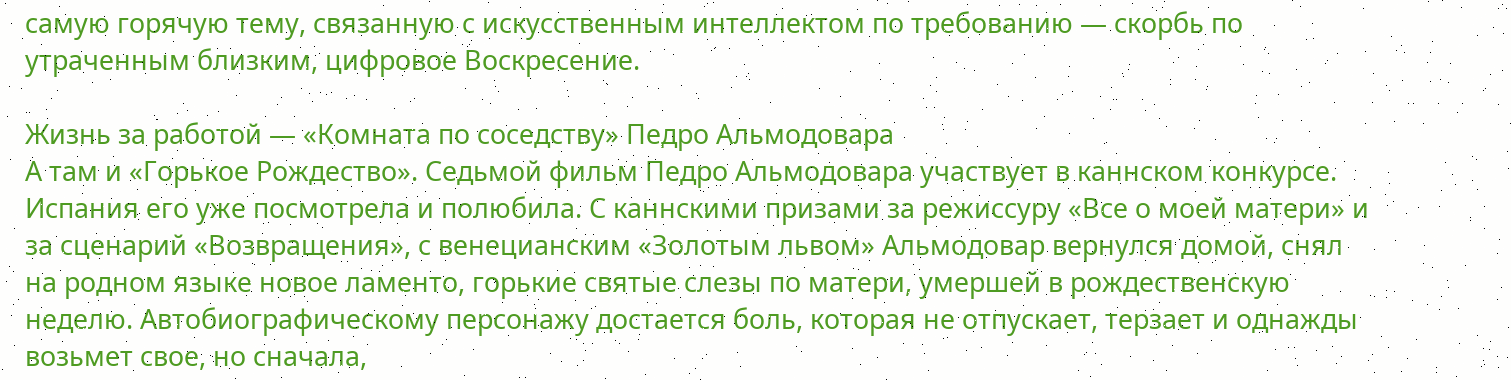самую горячую тему, связанную с искусственным интеллектом по требованию — скорбь по утраченным близким, цифровое Воскресение.

Жизнь за работой — «Комната по соседству» Педро Альмодовара
А там и «Горькое Рождество». Седьмой фильм Педро Альмодовара участвует в каннском конкурсе. Испания его уже посмотрела и полюбила. С каннскими призами за режиссуру «Все о моей матери» и за сценарий «Возвращения», с венецианским «Золотым львом» Альмодовар вернулся домой, снял на родном языке новое ламенто, горькие святые слезы по матери, умершей в рождественскую неделю. Автобиографическому персонажу достается боль, которая не отпускает, терзает и однажды возьмет свое, но сначала,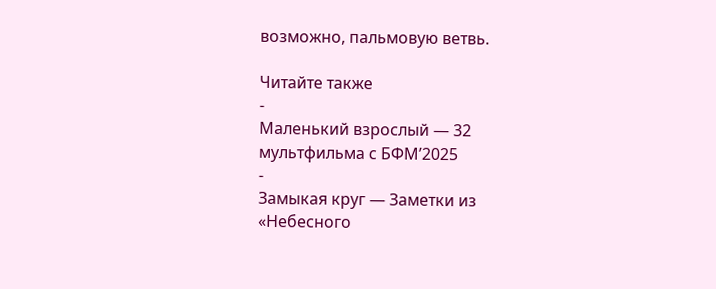возможно, пальмовую ветвь.

Читайте также
-
Маленький взрослый — 32 мультфильма с БФМ’2025
-
Замыкая круг — Заметки из «Небесного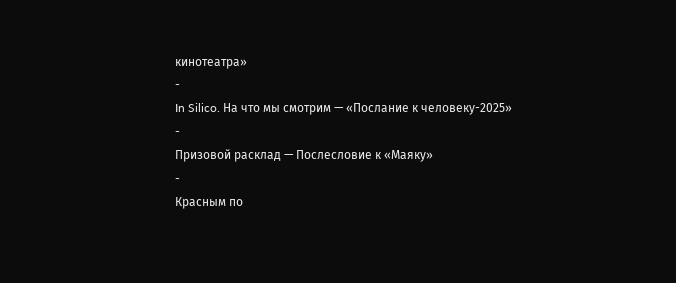кинотеатра»
-
In Silico. На что мы смотрим — «Послание к человеку-2025»
-
Призовой расклад — Послесловие к «Маяку»
-
Красным по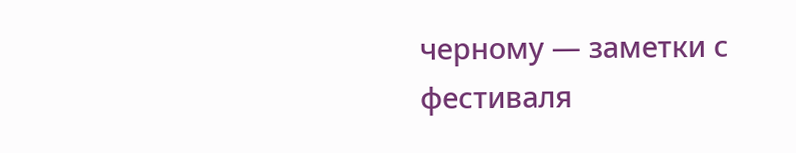черному — заметки с фестиваля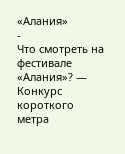«Алания»
-
Что смотреть на фестивале «Алания»? — Конкурс короткого метра